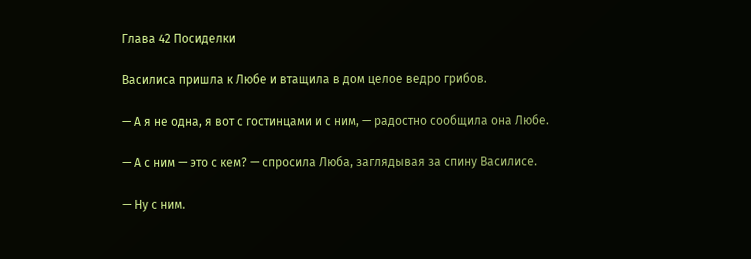Глава 42 Посиделки

Василиса пришла к Любе и втащила в дом целое ведро грибов.

— А я не одна, я вот с гостинцами и с ним, — радостно сообщила она Любе.

— А с ним — это с кем? — спросила Люба, заглядывая за спину Василисе.

— Ну с ним.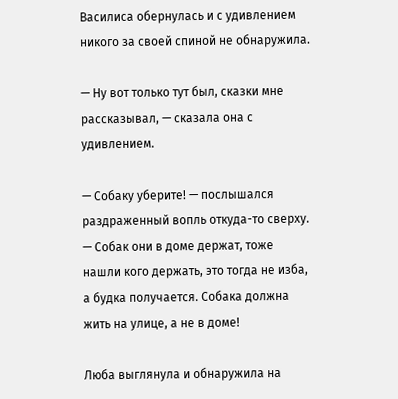Василиса обернулась и с удивлением никого за своей спиной не обнаружила.

— Ну вот только тут был, сказки мне рассказывал, — сказала она с удивлением.

— Собаку уберите! — послышался раздраженный вопль откуда-то сверху. — Собак они в доме держат, тоже нашли кого держать, это тогда не изба, а будка получается. Собака должна жить на улице, а не в доме!

Люба выглянула и обнаружила на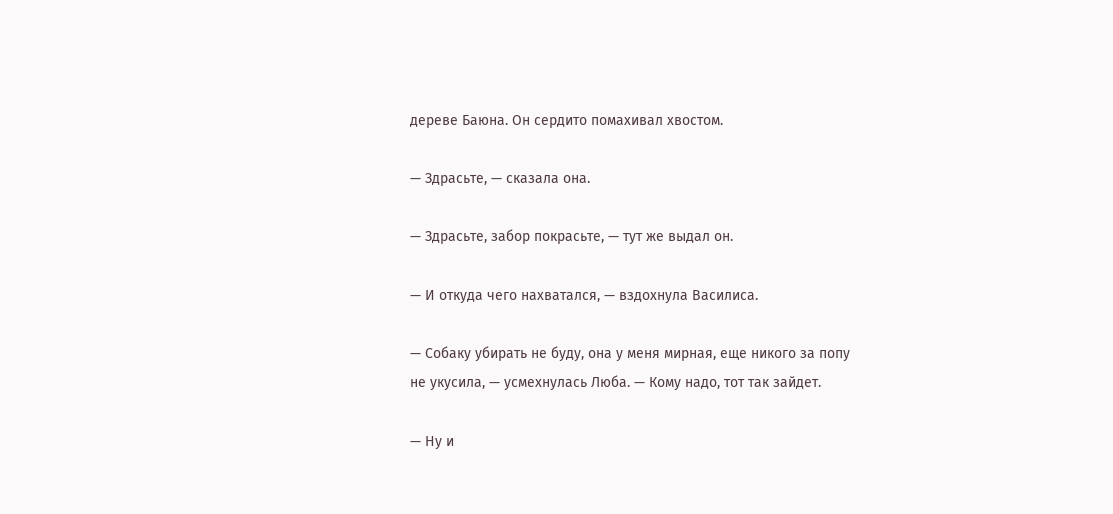дереве Баюна. Он сердито помахивал хвостом.

— Здрасьте, — сказала она.

— Здрасьте, забор покрасьте, — тут же выдал он.

— И откуда чего нахватался, — вздохнула Василиса.

— Собаку убирать не буду, она у меня мирная, еще никого за попу не укусила, — усмехнулась Люба. — Кому надо, тот так зайдет.

— Ну и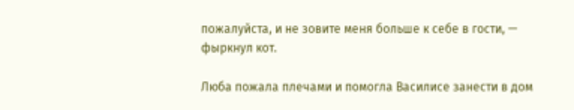пожалуйста, и не зовите меня больше к себе в гости, — фыркнул кот.

Люба пожала плечами и помогла Василисе занести в дом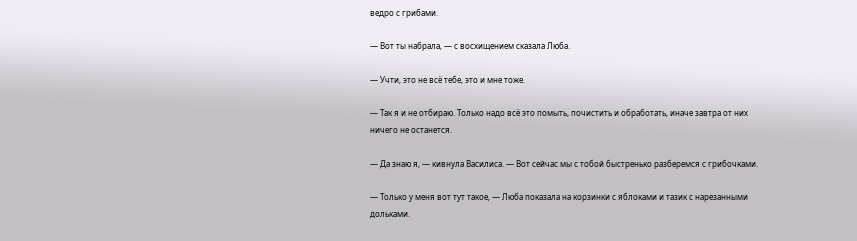ведро с грибами.

— Вот ты набрала, — с восхищением сказала Люба.

— Учти, это не всё тебе, это и мне тоже.

— Так я и не отбираю. Только надо всё это помыть, почистить и обработать, иначе завтра от них ничего не останется.

— Да знаю я, — кивнула Василиса. — Вот сейчас мы с тобой быстренько разберемся с грибочками.

— Только у меня вот тут такое, — Люба показала на корзинки с яблоками и тазик с нарезанными дольками.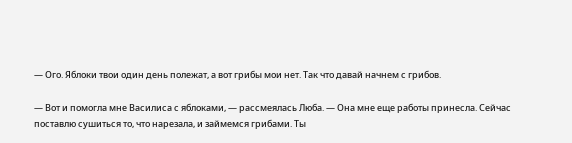— Ого. Яблоки твои один день полежат, а вот грибы мои нет. Так что давай начнем с грибов.

— Вот и помогла мне Василиса с яблоками, — рассмеялась Люба. — Она мне еще работы принесла. Сейчас поставлю сушиться то, что нарезала, и займемся грибами. Ты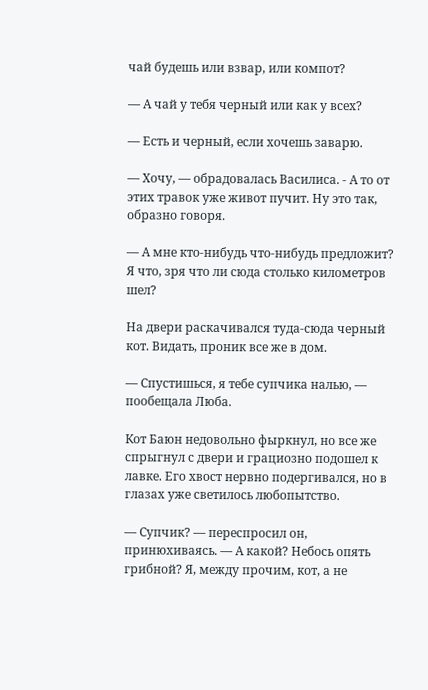чай будешь или взвар, или компот?

— А чай у тебя черный или как у всех?

— Есть и черный, если хочешь заварю.

— Хочу, — обрадовалась Василиса. - А то от этих травок уже живот пучит. Ну это так, образно говоря.

— А мне кто-нибудь что-нибудь предложит? Я что, зря что ли сюда столько километров шел?

На двери раскачивался туда-сюда черный кот. Видать, проник все же в дом.

— Спустишься, я тебе супчика налью, — пообещала Люба.

Кот Баюн недовольно фыркнул, но все же спрыгнул с двери и грациозно подошел к лавке. Его хвост нервно подергивался, но в глазах уже светилось любопытство.

— Супчик? — переспросил он, принюхиваясь. — А какой? Небось опять грибной? Я, между прочим, кот, а не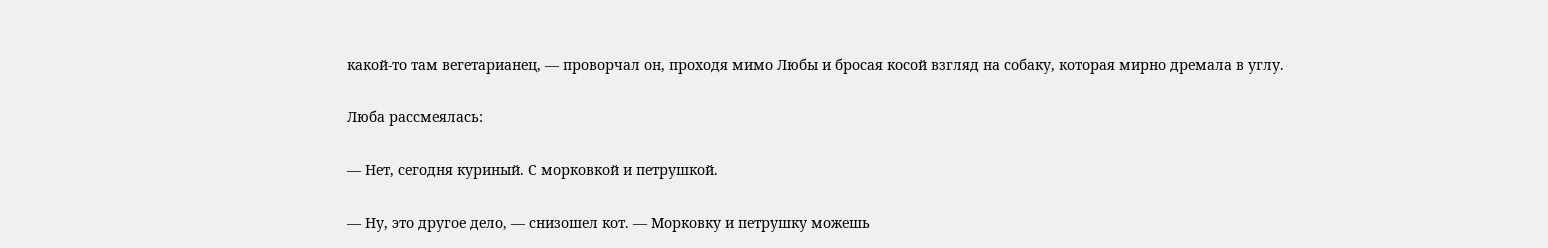какой-то там вегетарианец, — проворчал он, проходя мимо Любы и бросая косой взгляд на собаку, которая мирно дремала в углу.

Люба рассмеялась:

— Нет, сегодня куриный. С морковкой и петрушкой.

— Ну, это другое дело, — снизошел кот. — Морковку и петрушку можешь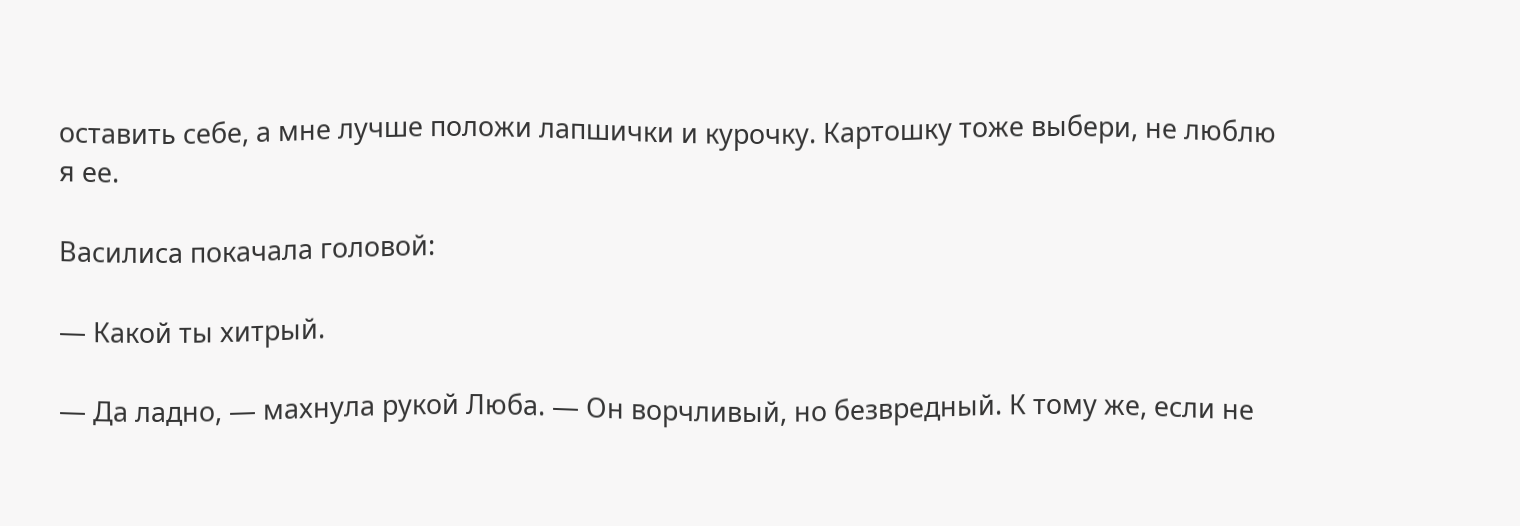оставить себе, а мне лучше положи лапшички и курочку. Картошку тоже выбери, не люблю я ее.

Василиса покачала головой:

— Какой ты хитрый.

— Да ладно, — махнула рукой Люба. — Он ворчливый, но безвредный. К тому же, если не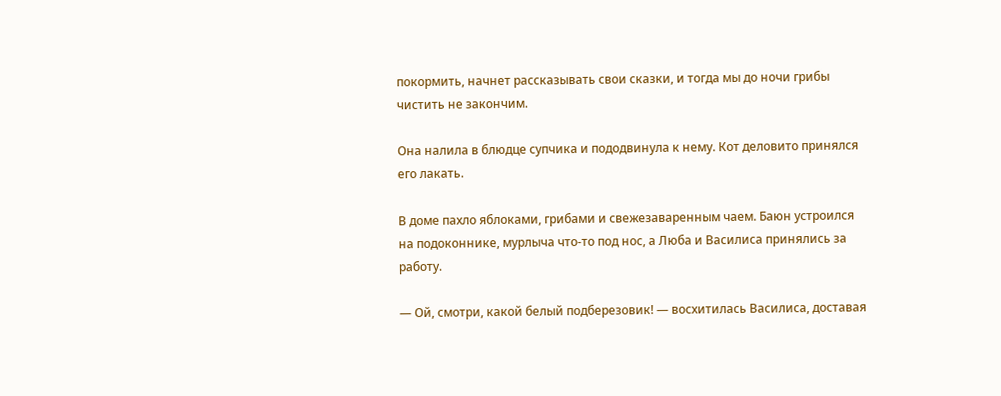покормить, начнет рассказывать свои сказки, и тогда мы до ночи грибы чистить не закончим.

Она налила в блюдце супчика и пододвинула к нему. Кот деловито принялся его лакать.

В доме пахло яблоками, грибами и свежезаваренным чаем. Баюн устроился на подоконнике, мурлыча что-то под нос, а Люба и Василиса принялись за работу.

— Ой, смотри, какой белый подберезовик! — восхитилась Василиса, доставая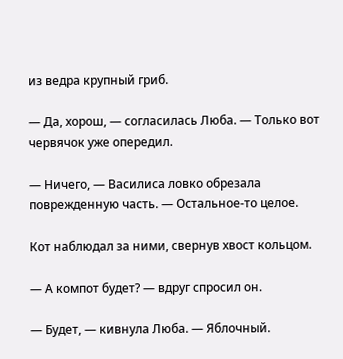из ведра крупный гриб.

— Да, хорош, — согласилась Люба. — Только вот червячок уже опередил.

— Ничего, — Василиса ловко обрезала поврежденную часть. — Остальное-то целое.

Кот наблюдал за ними, свернув хвост кольцом.

— А компот будет? — вдруг спросил он.

— Будет, — кивнула Люба. — Яблочный.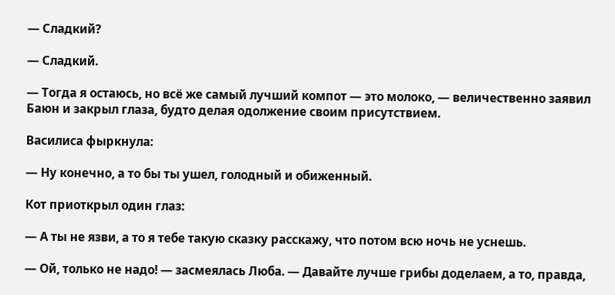— Сладкий?

— Сладкий.

— Тогда я остаюсь, но всё же самый лучший компот — это молоко, — величественно заявил Баюн и закрыл глаза, будто делая одолжение своим присутствием.

Василиса фыркнула:

— Ну конечно, а то бы ты ушел, голодный и обиженный.

Кот приоткрыл один глаз:

— А ты не язви, а то я тебе такую сказку расскажу, что потом всю ночь не уснешь.

— Ой, только не надо! — засмеялась Люба. — Давайте лучше грибы доделаем, а то, правда,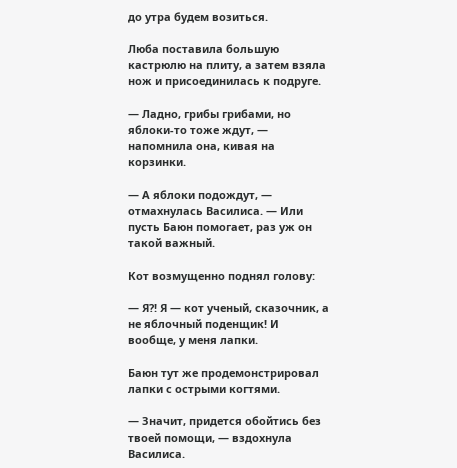до утра будем возиться.

Люба поставила большую кастрюлю на плиту, а затем взяла нож и присоединилась к подруге.

— Ладно, грибы грибами, но яблоки-то тоже ждут, — напомнила она, кивая на корзинки.

— А яблоки подождут, — отмахнулась Василиса. — Или пусть Баюн помогает, раз уж он такой важный.

Кот возмущенно поднял голову:

— Я?! Я — кот ученый, сказочник, а не яблочный поденщик! И вообще, у меня лапки.

Баюн тут же продемонстрировал лапки с острыми когтями.

— Значит, придется обойтись без твоей помощи, — вздохнула Василиса.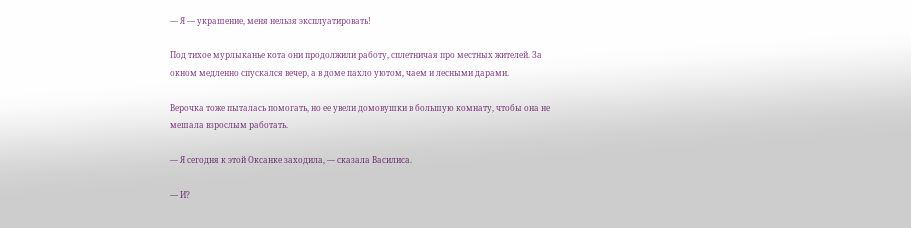— Я — украшение, меня нельзя эксплуатировать!

Под тихое мурлыканье кота они продолжили работу, сплетничая про местных жителей. За окном медленно спускался вечер, а в доме пахло уютом, чаем и лесными дарами.

Верочка тоже пыталась помогать, но ее увели домовушки в большую комнату, чтобы она не мешала взрослым работать.

— Я сегодня к этой Оксанке заходила, — сказала Василиса.

— И?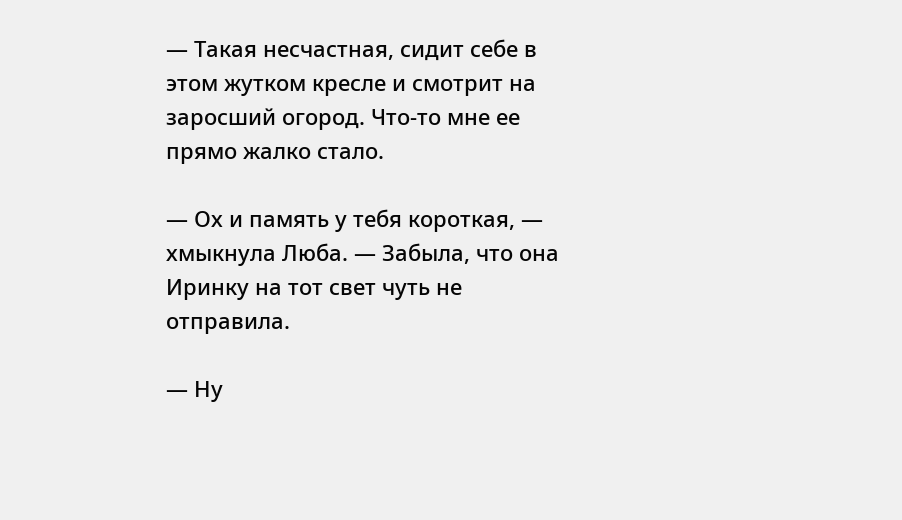— Такая несчастная, сидит себе в этом жутком кресле и смотрит на заросший огород. Что-то мне ее прямо жалко стало.

— Ох и память у тебя короткая, — хмыкнула Люба. — Забыла, что она Иринку на тот свет чуть не отправила.

— Ну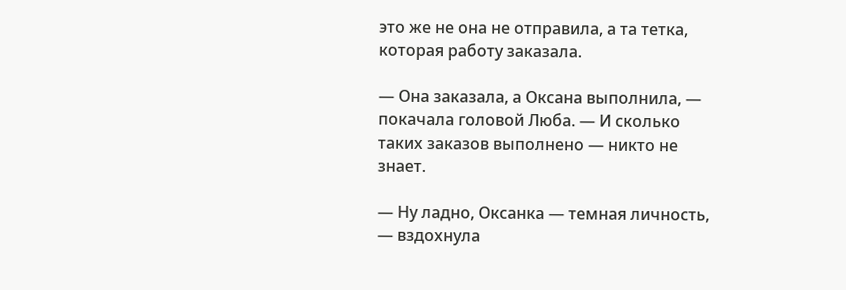это же не она не отправила, а та тетка, которая работу заказала.

— Она заказала, а Оксана выполнила, — покачала головой Люба. — И сколько таких заказов выполнено — никто не знает.

— Ну ладно, Оксанка — темная личность, — вздохнула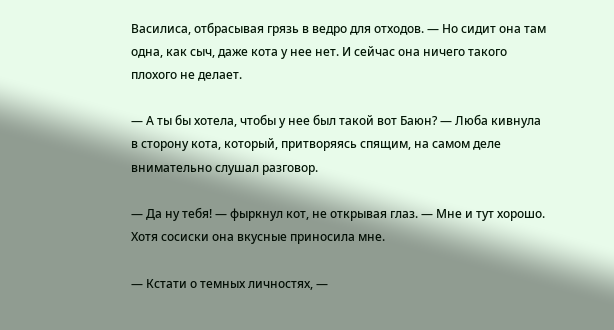Василиса, отбрасывая грязь в ведро для отходов. — Но сидит она там одна, как сыч, даже кота у нее нет. И сейчас она ничего такого плохого не делает.

— А ты бы хотела, чтобы у нее был такой вот Баюн? — Люба кивнула в сторону кота, который, притворяясь спящим, на самом деле внимательно слушал разговор.

— Да ну тебя! — фыркнул кот, не открывая глаз. — Мне и тут хорошо. Хотя сосиски она вкусные приносила мне.

— Кстати о темных личностях, —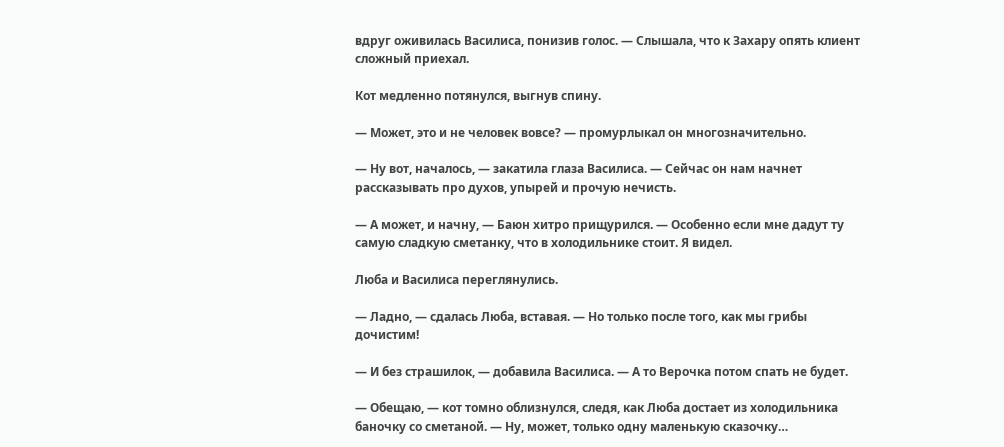вдруг оживилась Василиса, понизив голос. — Слышала, что к Захару опять клиент сложный приехал.

Кот медленно потянулся, выгнув спину.

— Может, это и не человек вовсе? — промурлыкал он многозначительно.

— Ну вот, началось, — закатила глаза Василиса. — Сейчас он нам начнет рассказывать про духов, упырей и прочую нечисть.

— А может, и начну, — Баюн хитро прищурился. — Особенно если мне дадут ту самую сладкую сметанку, что в холодильнике стоит. Я видел.

Люба и Василиса переглянулись.

— Ладно, — сдалась Люба, вставая. — Но только после того, как мы грибы дочистим!

— И без страшилок, — добавила Василиса. — А то Верочка потом спать не будет.

— Обещаю, — кот томно облизнулся, следя, как Люба достает из холодильника баночку со сметаной. — Ну, может, только одну маленькую сказочку…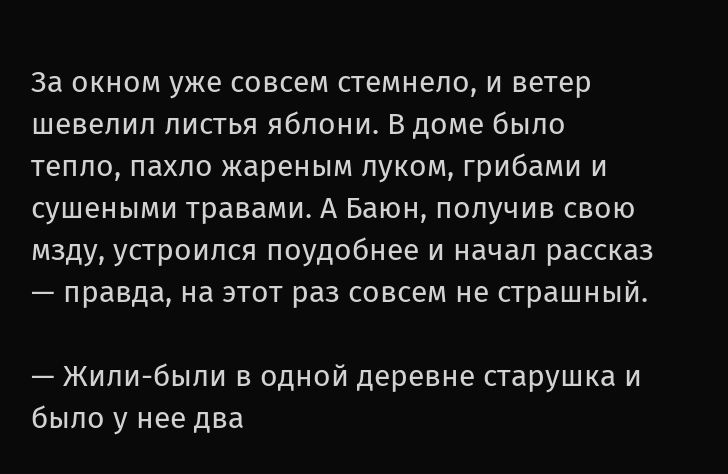За окном уже совсем стемнело, и ветер шевелил листья яблони. В доме было тепло, пахло жареным луком, грибами и сушеными травами. А Баюн, получив свою мзду, устроился поудобнее и начал рассказ — правда, на этот раз совсем не страшный.

— Жили-были в одной деревне старушка и было у нее два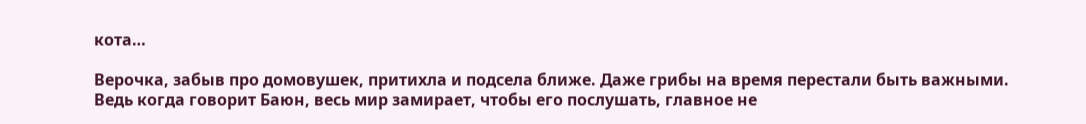кота…

Верочка, забыв про домовушек, притихла и подсела ближе. Даже грибы на время перестали быть важными. Ведь когда говорит Баюн, весь мир замирает, чтобы его послушать, главное не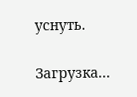уснуть.

Загрузка...